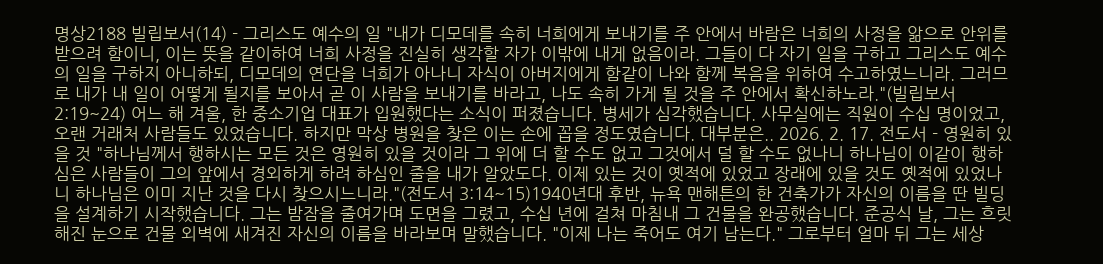명상2188 빌립보서(14) - 그리스도 예수의 일 "내가 디모데를 속히 너희에게 보내기를 주 안에서 바람은 너희의 사정을 앎으로 안위를 받으려 함이니, 이는 뜻을 같이하여 너희 사정을 진실히 생각할 자가 이밖에 내게 없음이라. 그들이 다 자기 일을 구하고 그리스도 예수의 일을 구하지 아니하되, 디모데의 연단을 너희가 아나니 자식이 아버지에게 함같이 나와 함께 복음을 위하여 수고하였느니라. 그러므로 내가 내 일이 어떻게 될지를 보아서 곧 이 사람을 보내기를 바라고, 나도 속히 가게 될 것을 주 안에서 확신하노라."(빌립보서 2:19~24) 어느 해 겨울, 한 중소기업 대표가 입원했다는 소식이 퍼졌습니다. 병세가 심각했습니다. 사무실에는 직원이 수십 명이었고, 오랜 거래처 사람들도 있었습니다. 하지만 막상 병원을 찾은 이는 손에 꼽을 정도였습니다. 대부분은.. 2026. 2. 17. 전도서 - 영원히 있을 것 "하나님께서 행하시는 모든 것은 영원히 있을 것이라 그 위에 더 할 수도 없고 그것에서 덜 할 수도 없나니 하나님이 이같이 행하심은 사람들이 그의 앞에서 경외하게 하려 하심인 줄을 내가 알았도다. 이제 있는 것이 옛적에 있었고 장래에 있을 것도 옛적에 있었나니 하나님은 이미 지난 것을 다시 찾으시느니라."(전도서 3:14~15)1940년대 후반, 뉴욕 맨해튼의 한 건축가가 자신의 이름을 딴 빌딩을 설계하기 시작했습니다. 그는 밤잠을 줄여가며 도면을 그렸고, 수십 년에 걸쳐 마침내 그 건물을 완공했습니다. 준공식 날, 그는 흐릿해진 눈으로 건물 외벽에 새겨진 자신의 이름을 바라보며 말했습니다. "이제 나는 죽어도 여기 남는다." 그로부터 얼마 뒤 그는 세상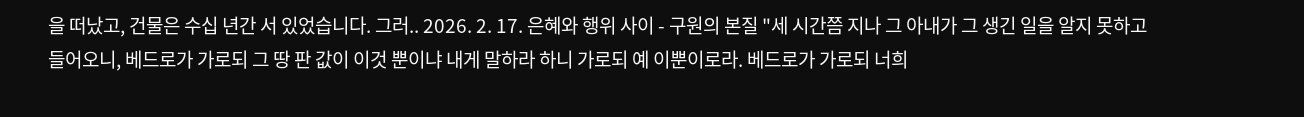을 떠났고, 건물은 수십 년간 서 있었습니다. 그러.. 2026. 2. 17. 은혜와 행위 사이 - 구원의 본질 "세 시간쯤 지나 그 아내가 그 생긴 일을 알지 못하고 들어오니, 베드로가 가로되 그 땅 판 값이 이것 뿐이냐 내게 말하라 하니 가로되 예 이뿐이로라. 베드로가 가로되 너희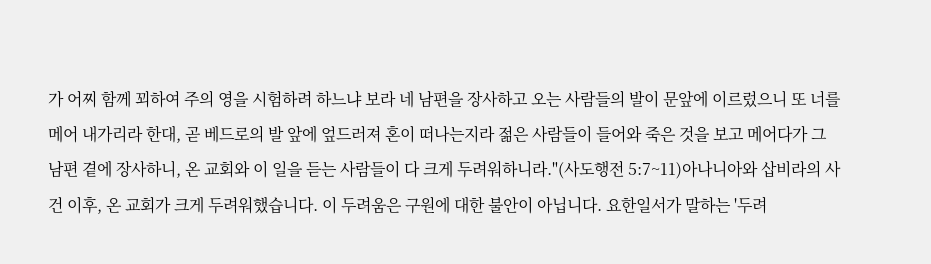가 어찌 함께 꾀하여 주의 영을 시험하려 하느냐 보라 네 남편을 장사하고 오는 사람들의 발이 문앞에 이르렀으니 또 너를 메어 내가리라 한대, 곧 베드로의 발 앞에 엎드러져 혼이 떠나는지라 젊은 사람들이 들어와 죽은 것을 보고 메어다가 그 남편 곁에 장사하니, 온 교회와 이 일을 듣는 사람들이 다 크게 두려워하니라."(사도행전 5:7~11)아나니아와 삽비라의 사건 이후, 온 교회가 크게 두려워했습니다. 이 두려움은 구원에 대한 불안이 아닙니다. 요한일서가 말하는 '두려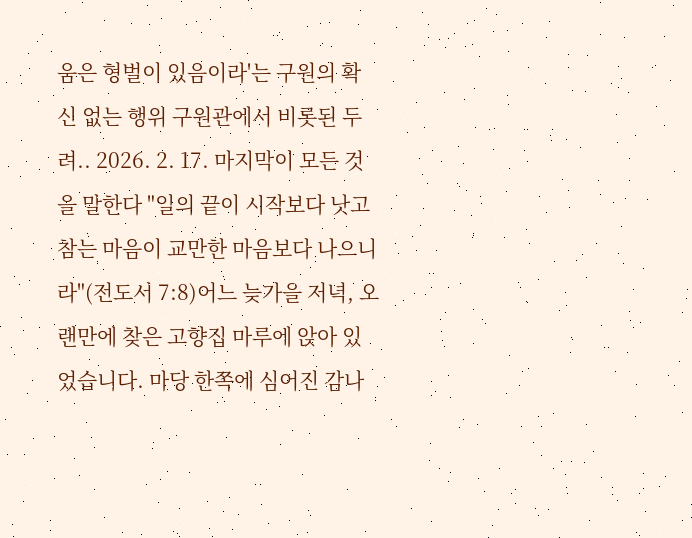움은 형벌이 있음이라'는 구원의 확신 없는 행위 구원관에서 비롯된 두려.. 2026. 2. 17. 마지막이 모든 것을 말한다 "일의 끝이 시작보다 낫고 참는 마음이 교만한 마음보다 나으니라"(전도서 7:8)어느 늦가을 저녁, 오랜만에 찾은 고향집 마루에 앉아 있었습니다. 마당 한쪽에 심어진 감나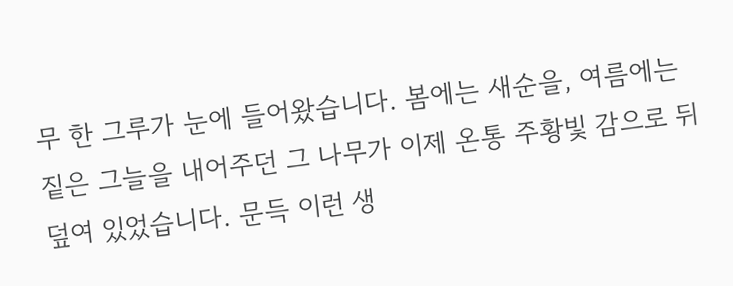무 한 그루가 눈에 들어왔습니다. 봄에는 새순을, 여름에는 짙은 그늘을 내어주던 그 나무가 이제 온통 주황빛 감으로 뒤덮여 있었습니다. 문득 이런 생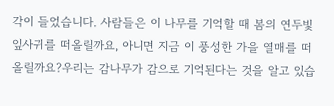각이 들었습니다. 사람들은 이 나무를 기억할 때 봄의 연두빛 잎사귀를 떠올릴까요, 아니면 지금 이 풍성한 가을 열매를 떠올릴까요?우리는 감나무가 감으로 기억된다는 것을 알고 있습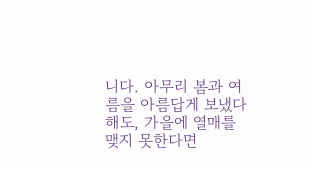니다. 아무리 봄과 여름을 아름답게 보냈다 해도, 가을에 열매를 맺지 못한다면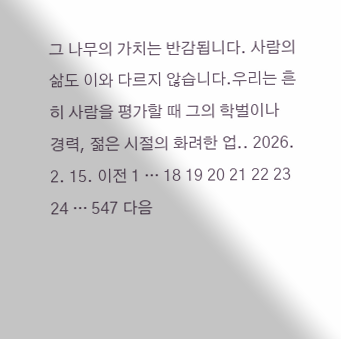그 나무의 가치는 반감됩니다. 사람의 삶도 이와 다르지 않습니다.우리는 흔히 사람을 평가할 때 그의 학벌이나 경력, 젊은 시절의 화려한 업.. 2026. 2. 15. 이전 1 ··· 18 19 20 21 22 23 24 ··· 547 다음